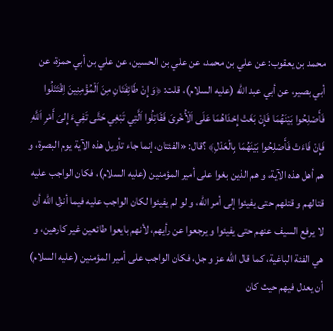محمد بن يعقوب: عن علي بن محمد، عن علي بن الحسين، عن علي بن أبي حمزة، عن أبي بصير، عن أبي عبد الله (عليه السلام)، قلت: ﴿وَ إِنْ طَائِفَتَانِ مِنَ اَلْمُؤْمِنِينَ اِقْتَتَلُوا فَأَصْلِحُوا بَيْنَهُمَا فَإِنْ بَغَتْ إِحْدَاهُمَا عَلَى اَلْأُخْرىَ فَقَاتِلُوا اَلَّتِي تَبْغِي حَتَّى تَفِيءَ إِلىَ أَمْرِ اَللَّهِ فَإِنْ فَاءَتْ فَأَصْلِحُوا بَيْنَهُمَا بِالْعَدْلِ﴾ ؟قال: «الفئتان، إنما جاء تأويل هذه الآية يوم البصرة، و هم أهل هذه الآية، و هم الذين بغوا على أمير المؤمنين (عليه السلام)، فكان الواجب عليه قتالهم و قتلهم حتى يفيئوا إلى أمر الله، و لو لم يفيئوا لكان الواجب عليه فيما أنزل الله أن لا يرفع السيف عنهم حتى يفيئوا و يرجعوا عن رأيهم، لأنهم بايعوا طائعين غير كارهين، و هي الفئة الباغية، كما قال الله عز و جل، فكان الواجب على أمير المؤمنين (عليه السلام) أن يعدل فيهم حيث كان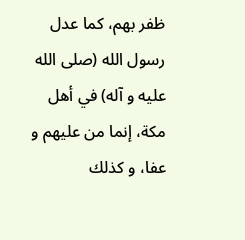ظفر بهم، كما عدل رسول الله (صلى الله عليه و آله) في أهل مكة، إنما من عليهم و عفا، و كذلك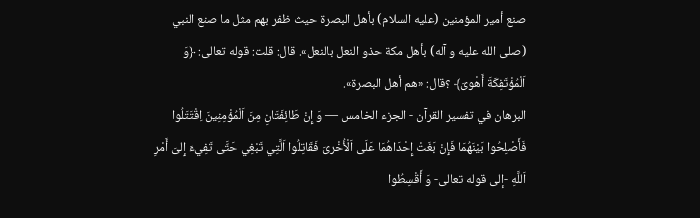صنع أمير المؤمنين (عليه السلام) بأهل البصرة حيث ظفر بهم مثل ما صنع النبي (صلى الله عليه و آله) بأهل مكة حذو النعل بالنعل». قال: قلت: قوله تعالى: ﴿وَ اَلْمُؤْتَفِكَةَ أَهْوىَ﴾ ؟قال: «هم أهل البصرة».
البرهان في تفسير القرآن - الجزء الخامس — وَ إِنْ طَائِفَتَانِ مِنَ اَلْمُؤْمِنِينَ اِقْتَتَلُوا فَأَصْلِحُوا بَيْنَهُمَا فَإِنْ بَغَتْ إِحْدَاهُمَا عَلَى اَلْأُخْرىَ فَقَاتِلُوا اَلَّتِي تَبْغِي حَتَّى تَفِيءَ إِلىَ أَمْرِ اَللَّهِ -إلى قوله تعالى- وَ أَقْسِطُوا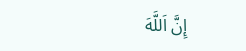إِنَّ اَللَّهَ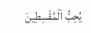يُحِبُّ اَلْمُقْسِطِينَ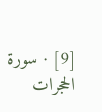[9] · سورة الحجرات